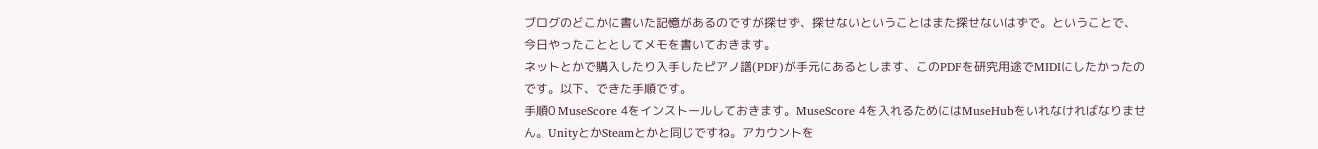ブログのどこかに書いた記憶があるのですが探せず、探せないということはまた探せないはずで。ということで、今日やったこととしてメモを書いておきます。
ネットとかで購入したり入手したピアノ譜(PDF)が手元にあるとします、このPDFを研究用途でMIDIにしたかったのです。以下、できた手順です。
手順0 MuseScore 4をインストールしておきます。MuseScore 4を入れるためにはMuseHubをいれなければなりません。UnityとかSteamとかと同じですね。アカウントを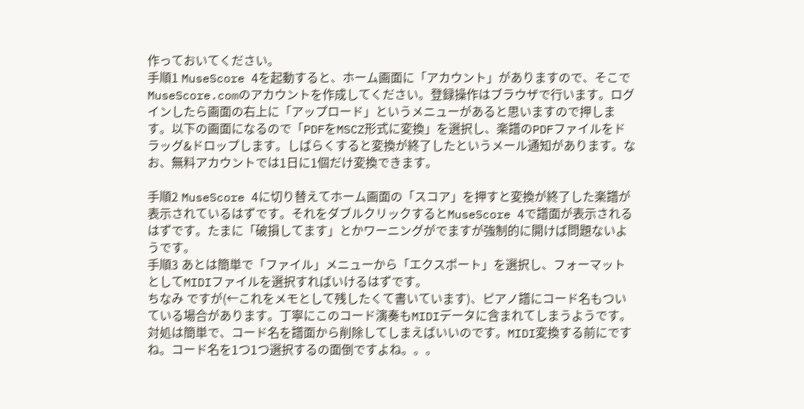作っておいてください。
手順1 MuseScore 4を起動すると、ホーム画面に「アカウント」がありますので、そこでMuseScore.comのアカウントを作成してください。登録操作はブラウザで行います。ログインしたら画面の右上に「アップロード」というメニューがあると思いますので押します。以下の画面になるので「PDFをMSCZ形式に変換」を選択し、楽譜のPDFファイルをドラッグ&ドロップします。しばらくすると変換が終了したというメール通知があります。なお、無料アカウントでは1日に1個だけ変換できます。

手順2 MuseScore 4に切り替えてホーム画面の「スコア」を押すと変換が終了した楽譜が表示されているはずです。それをダブルクリックするとMuseScore 4で譜面が表示されるはずです。たまに「破損してます」とかワーニングがでますが強制的に開けば問題ないようです。
手順3 あとは簡単で「ファイル」メニューから「エクスポート」を選択し、フォーマットとしてMIDIファイルを選択すればいけるはずです。
ちなみ ですが(←これをメモとして残したくて書いています)、ピアノ譜にコード名もついている場合があります。丁寧にこのコード演奏もMIDIデータに含まれてしまうようです。対処は簡単で、コード名を譜面から削除してしまえばいいのです。MIDI変換する前にですね。コード名を1つ1つ選択するの面倒ですよね。。。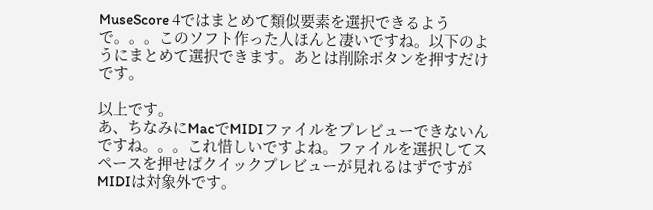MuseScore 4ではまとめて類似要素を選択できるようで。。。このソフト作った人ほんと凄いですね。以下のようにまとめて選択できます。あとは削除ボタンを押すだけです。

以上です。
あ、ちなみにMacでMIDIファイルをプレビューできないんですね。。。これ惜しいですよね。ファイルを選択してスペースを押せばクイックプレビューが見れるはずですがMIDIは対象外です。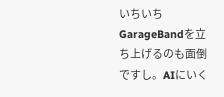いちいちGarageBandを立ち上げるのも面倒ですし。AIにいく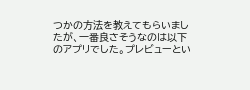つかの方法を教えてもらいましたが、一番良さそうなのは以下のアプリでした。プレビューとい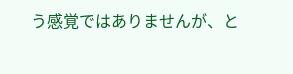う感覚ではありませんが、と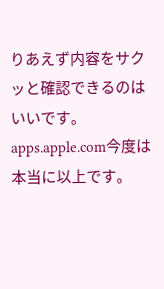りあえず内容をサクッと確認できるのはいいです。
apps.apple.com今度は本当に以上です。